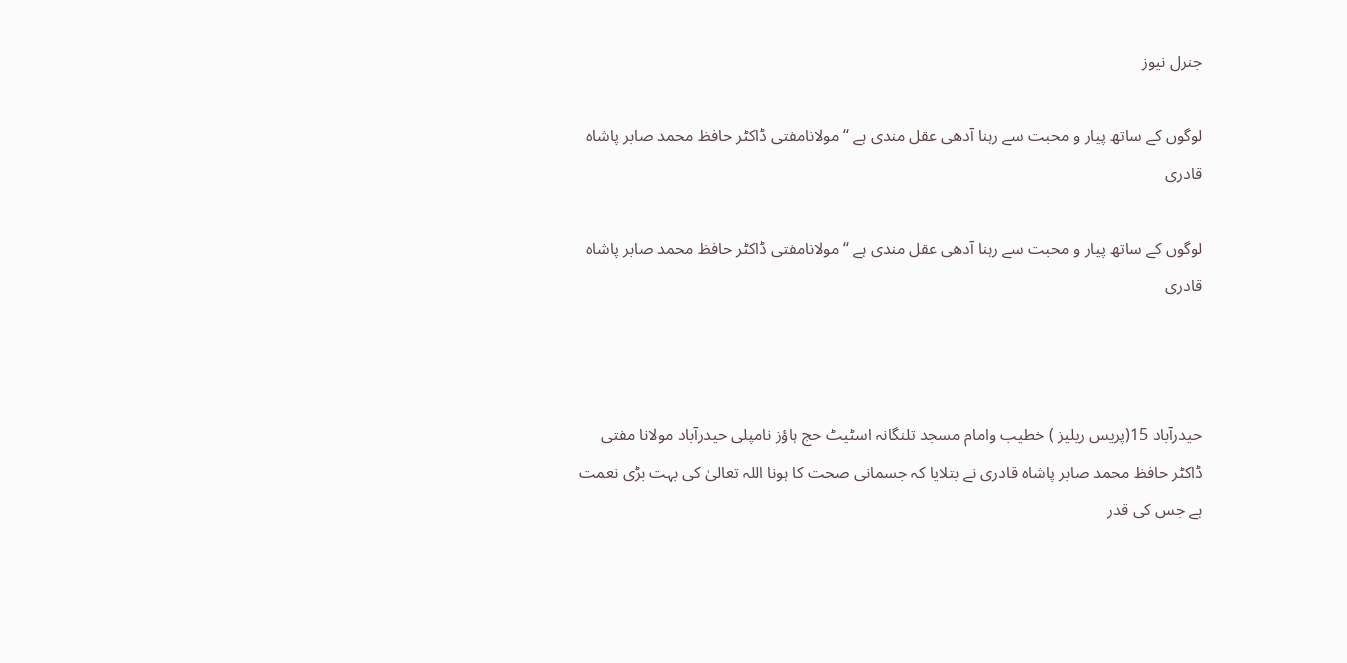جنرل نیوز

لوگوں کے ساتھ پیار و محبت سے رہنا آدھی عقل مندی ہے ‘‘مولانامفتی ڈاکٹر حافظ محمد صابر پاشاہ قادری

لوگوں کے ساتھ پیار و محبت سے رہنا آدھی عقل مندی ہے ‘‘مولانامفتی ڈاکٹر حافظ محمد صابر پاشاہ قادری



حیدرآباد 15(پریس ریلیز ) خطیب وامام مسجد تلنگانہ اسٹیٹ حج ہاؤز نامپلی حیدرآباد مولانا مفتی ڈاکٹر حافظ محمد صابر پاشاہ قادری نے بتلایا کہ جسمانی صحت کا ہونا اللہ تعالیٰ کی بہت بڑی نعمت ہے جس کی قدر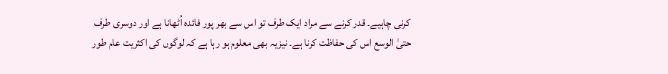کرنی چاہیے۔ قدر کرنے سے مراد ایک طرف تو اس سے بھر پور فائدہ اُٹھانا ہے اور دوسری طرف حتیٰ الوسع اس کی حفاظت کرنا ہے۔ نیزیہ بھی معلوم ہو رہا ہے کہ لوگوں کی اکثریت عام طور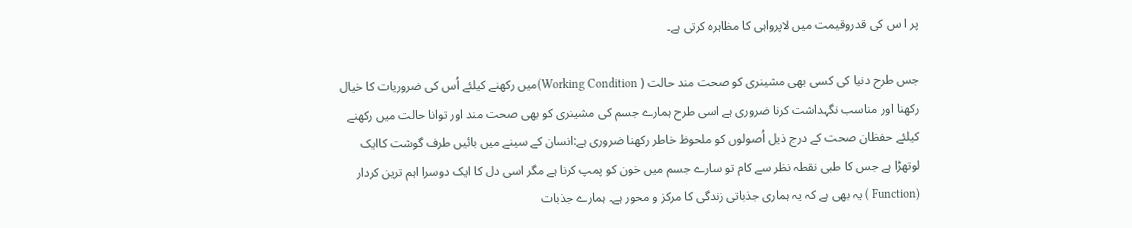پر ا س کی قدروقیمت میں لاپرواہی کا مظاہرہ کرتی ہے۔

جس طرح دنیا کی کسی بھی مشینری کو صحت مند حالت ( Working Condition)میں رکھنے کیلئے اُس کی ضروریات کا خیال رکھنا اور مناسب نگہداشت کرنا ضروری ہے اسی طرح ہمارے جسم کی مشینری کو بھی صحت مند اور توانا حالت میں رکھنے کیلئے حفظان صحت کے درج ذیل اُصولوں کو ملحوظ خاطر رکھنا ضروری ہے:انسان کے سینے میں بائیں طرف گوشت کاایک لوتھڑا ہے جس کا طبی نقطہ نظر سے کام تو سارے جسم میں خون کو پمپ کرنا ہے مگر اسی دل کا ایک دوسرا اہم ترین کردار (Function ) یہ بھی ہے کہ یہ ہماری جذباتی زندگی کا مرکز و محور ہے۔ ہمارے جذبات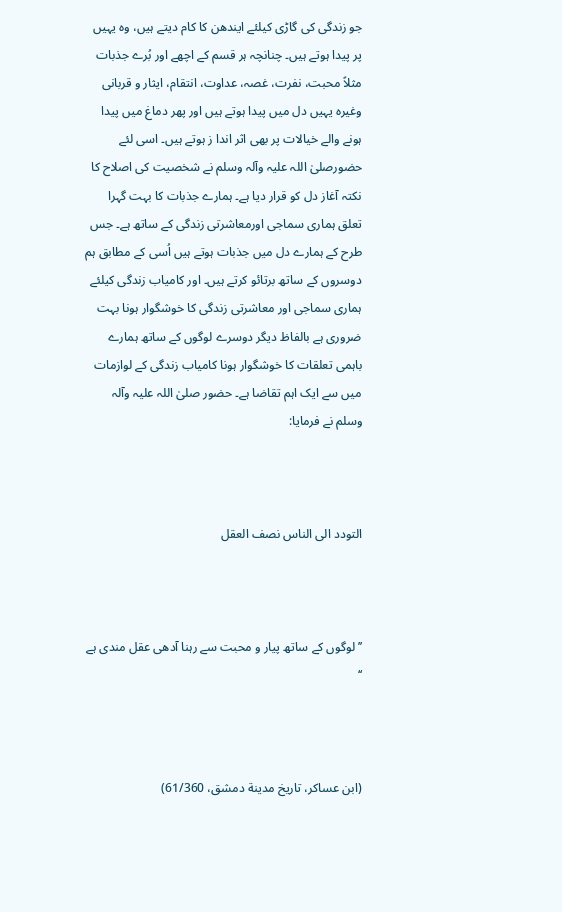جو زندگی کی گاڑی کیلئے ایندھن کا کام دیتے ہیں، وہ یہیں پر پیدا ہوتے ہیں۔ چنانچہ ہر قسم کے اچھے اور بُرے جذبات مثلاً محبت، نفرت، غصہ، عداوت، انتقام، ایثار و قربانی وغیرہ یہیں دل میں پیدا ہوتے ہیں اور پھر دماغ میں پیدا ہونے والے خیالات پر بھی اثر اندا ز ہوتے ہیں۔ اسی لئے حضورصلیٰ اللہ علیہ وآلہ وسلم نے شخصیت کی اصلاح کا نکتہ آغاز دل کو قرار دیا ہے۔ ہمارے جذبات کا بہت گہرا تعلق ہماری سماجی اورمعاشرتی زندگی کے ساتھ ہے۔ جس طرح کے ہمارے دل میں جذبات ہوتے ہیں اُسی کے مطابق ہم دوسروں کے ساتھ برتائو کرتے ہیں۔ اور کامیاب زندگی کیلئے ہماری سماجی اور معاشرتی زندگی کا خوشگوار ہونا بہت ضروری ہے بالفاظ دیگر دوسرے لوگوں کے ساتھ ہمارے باہمی تعلقات کا خوشگوار ہونا کامیاب زندگی کے لوازمات میں سے ایک اہم تقاضا ہے۔ حضور صلیٰ اللہ علیہ وآلہ وسلم نے فرمایا:



التودد الی الناس نصف العقل



’’لوگوں کے ساتھ پیار و محبت سے رہنا آدھی عقل مندی ہے ‘‘



(ابن عساکر، تاريخ مدينة دمشق، 61/360)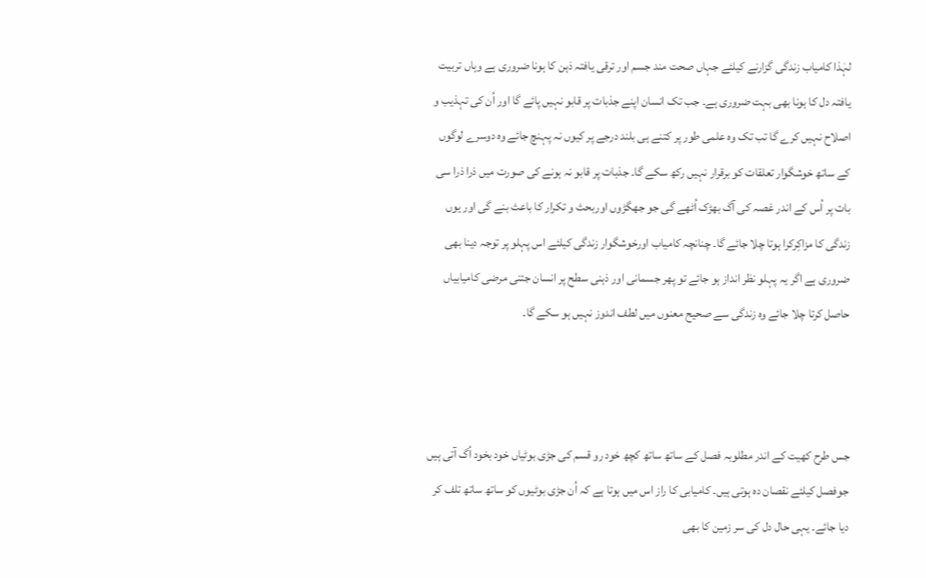لہٰذا کامیاب زندگی گزارنے کیلئے جہاں صحت مند جسم اور ترقی یافتہ ذہن کا ہونا ضروری ہے وہاں تربیت یافتہ دل کا ہونا بھی بہت ضروری ہے۔ جب تک انسان اپنے جذبات پر قابو نہیں پائے گا اور اُن کی تہذیب و اصلاح نہیں کرے گا تب تک وہ علمی طور پر کتنے ہی بلند درجے پر کیوں نہ پہنچ جائے وہ دوسرے لوگوں کے ساتھ خوشگوار تعلقات کو برقرار نہیں رکھ سکے گا۔ جذبات پر قابو نہ ہونے کی صورت میں ذرا ذرا سی بات پر اُس کے اندر غصہ کی آگ بھڑک اُٹھے گی جو جھگڑوں اوربحث و تکرار کا باعث بنے گی اور یوں زندگی کا مزاکِرکرا ہوتا چلا جائے گا۔ چنانچہ کامیاب اورخوشگوار زندگی کیلئے اس پہلو پر توجہ دینا بھی ضروری ہے اگر یہ پہلو نظر انداز ہو جائے تو پھر جسمانی اور ذہنی سطح پر انسان جتنی مرضی کامیابیاں حاصل کرتا چلا جائے وہ زندگی سے صحیح معنوں میں لطف اندوز نہیں ہو سکے گا۔



جس طرح کھیت کے اندر مطلوبہ فصل کے ساتھ ساتھ کچھ خود رو قسم کی جڑی بوٹیاں خود بخود اُگ آتی ہیں جوفصل کیلئے نقصان دہ ہوتی ہیں۔ کامیابی کا راز اس میں ہوتا ہے کہ اُن جڑی بوٹیوں کو ساتھ ساتھ تلف کر دیا جائے۔ یہی حال دل کی سر زمین کا بھی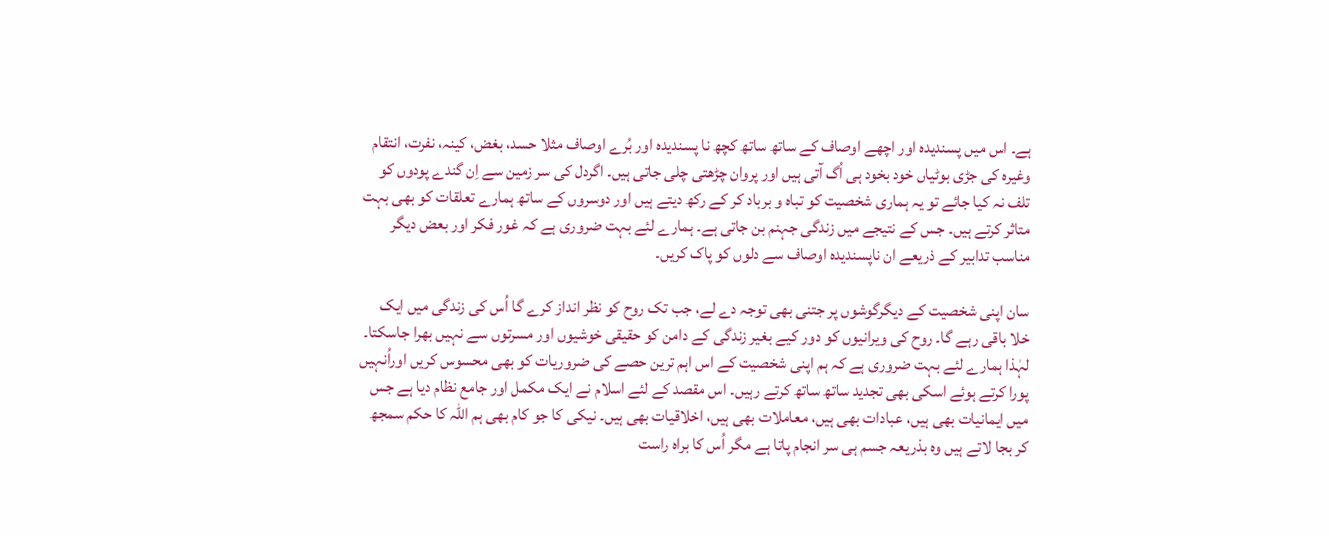ہے۔ اس میں پسندیدہ اور اچھے اوصاف کے ساتھ ساتھ کچھ نا پسندیدہ اور بُرے اوصاف مثلا حسد، بغض، کینہ، نفرت، انتقام وغیرہ کی جڑی بوٹیاں خود بخود ہی اُگ آتی ہیں اور پروان چڑھتی چلی جاتی ہیں۔ اگردل کی سر زمین سے اِن گندے پودوں کو تلف نہ کیا جائے تو یہ ہماری شخصیت کو تباہ و برباد کر کے رکھ دیتے ہیں اور دوسروں کے ساتھ ہمارے تعلقات کو بھی بہت متاثر کرتے ہیں۔ جس کے نتیجے میں زندگی جہنم بن جاتی ہے۔ ہمارے لئے بہت ضروری ہے کہ غور فکر اور بعض دیگر مناسب تدابیر کے ذریعے ان ناپسندیدہ اوصاف سے دلوں کو پاک کریں۔

سان اپنی شخصیت کے دیگرگوشوں پر جتنی بھی توجہ دے لے، جب تک روح کو نظر انداز کرے گا اُس کی زندگی میں ایک خلا باقی رہے گا۔ روح کی ویرانیوں کو دور کیے بغیر زندگی کے دامن کو حقیقی خوشیوں اور مسرتوں سے نہیں بھرا جاسکتا۔ لہٰذا ہمارے لئے بہت ضروری ہے کہ ہم اپنی شخصیت کے اس اہم ترین حصے کی ضروریات کو بھی محسوس کریں اوراُنہیں پورا کرتے ہوئے اسکی بھی تجدید ساتھ ساتھ کرتے رہیں۔ اس مقصد کے لئے اسلام نے ایک مکمل اور جامع نظام دیا ہے جس میں ایمانیات بھی ہیں، عبادات بھی ہیں، معاملات بھی ہیں، اخلاقیات بھی ہیں۔ نیکی کا جو کام بھی ہم اللہ کا حکم سمجھ کر بجا لاتے ہیں وہ بذریعہ جسم ہی سر انجام پاتا ہے مگر اُس کا براہ راست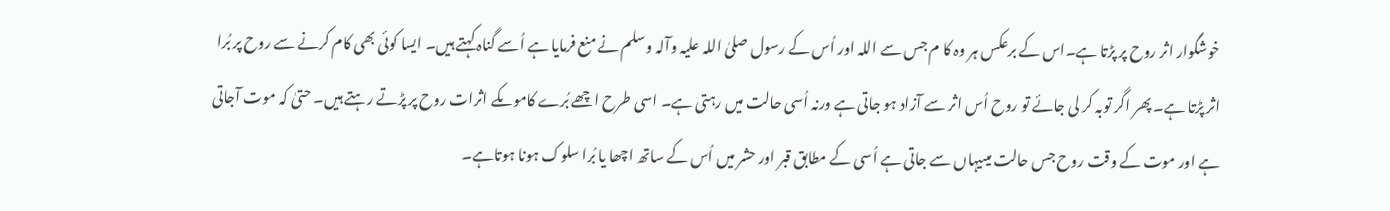خوشگوار اثر روح پر پڑتا ہے۔اس کے برعکس ہر وہ کا م جس سے اللہ اور اُس کے رسول صلیٰ اللہ علیہ وآلہ وسلم نے منع فرمایا ہے اُسے گناہ کہتے ہیں۔ ایسا کوئی بھی کام کرنے سے روح پر بُرا اثر پڑتا ہے۔ پھر اگر توبہ کر لی جائے تو روح اُس اثر سے آزاد ہو جاتی ہے ورنہ اُسی حالت میں رہتی ہے۔ اسی طرح اچھے بُرے کاموںکے اثرات روح پر پڑتے رہتے ہیں۔ حتیٰ کہ موت آجاتی ہے اور موت کے وقت روح جس حالت میںیہاں سے جاتی ہے اُسی کے مطابق قبر اور حشر میں اُس کے ساتھ اچھا یا بُرا سلوک ہونا ہوتاہے۔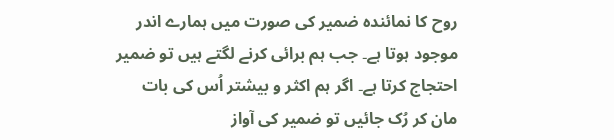روح کا نمائندہ ضمیر کی صورت میں ہمارے اندر موجود ہوتا ہے۔ جب ہم برائی کرنے لگتے ہیں تو ضمیر احتجاج کرتا ہے۔ اگر ہم اکثر و بیشتر اُس کی بات مان کر رُک جائیں تو ضمیر کی آواز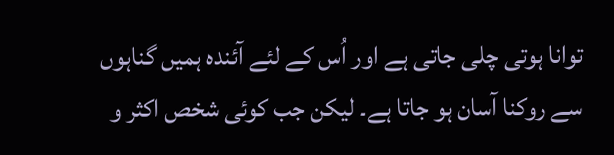توانا ہوتی چلی جاتی ہے اور اُس کے لئے آئندہ ہمیں گناہوں سے روکنا آسان ہو جاتا ہے۔ لیکن جب کوئی شخص اکثر و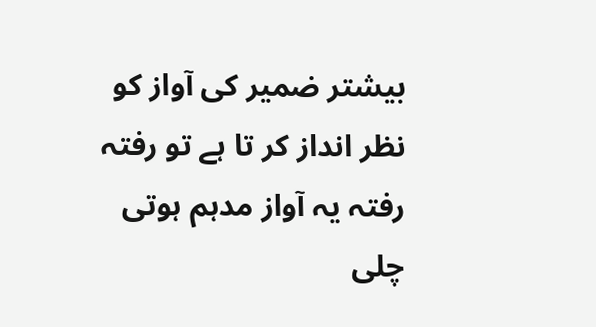بیشتر ضمیر کی آواز کو نظر انداز کر تا ہے تو رفتہ رفتہ یہ آواز مدہم ہوتی چلی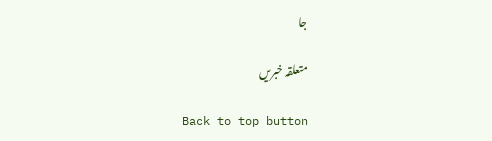جا

متعلقہ خبریں

Back to top button